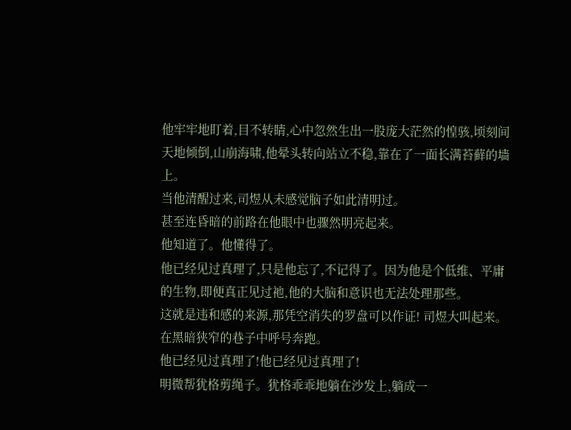他牢牢地盯着,目不转睛,心中忽然生出一股庞大茫然的惶骇,顷刻间天地倾倒,山崩海啸,他晕头转向站立不稳,靠在了一面长满苔藓的墙上。
当他清醒过来,司煜从未感觉脑子如此清明过。
甚至连昏暗的前路在他眼中也骤然明亮起来。
他知道了。他懂得了。
他已经见过真理了,只是他忘了,不记得了。因为他是个低维、平庸的生物,即便真正见过祂,他的大脑和意识也无法处理那些。
这就是违和感的来源,那凭空消失的罗盘可以作证! 司煜大叫起来。在黑暗狭窄的巷子中呼号奔跑。
他已经见过真理了!他已经见过真理了!
明微帮犹格剪绳子。犹格乖乖地躺在沙发上,躺成一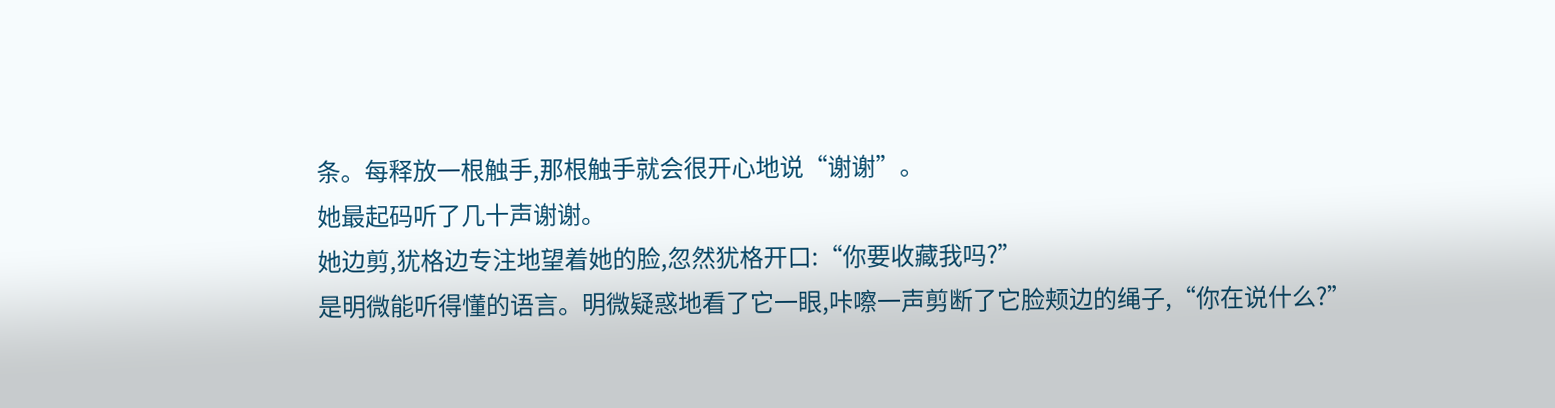条。每释放一根触手,那根触手就会很开心地说“谢谢”。
她最起码听了几十声谢谢。
她边剪,犹格边专注地望着她的脸,忽然犹格开口:“你要收藏我吗?”
是明微能听得懂的语言。明微疑惑地看了它一眼,咔嚓一声剪断了它脸颊边的绳子,“你在说什么?”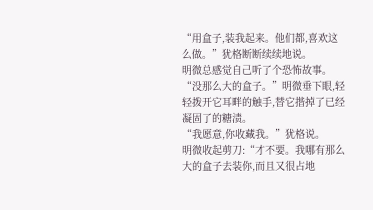“用盒子,装我起来。他们都,喜欢这么做。”犹格断断续续地说。
明微总感觉自己听了个恐怖故事。
“没那么大的盒子。”明微垂下眼,轻轻拨开它耳畔的触手,替它揩掉了已经凝固了的糖渍。
“我愿意,你收藏我。”犹格说。
明微收起剪刀:“才不要。我哪有那么大的盒子去装你,而且又很占地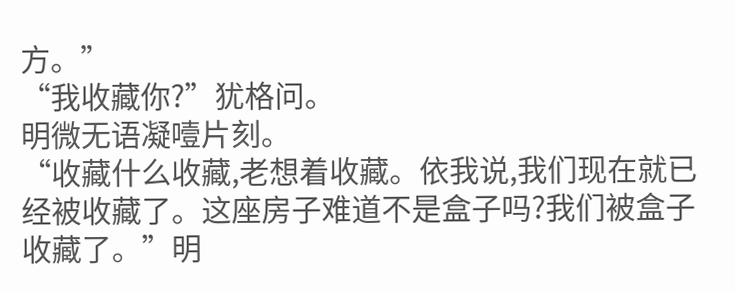方。”
“我收藏你?”犹格问。
明微无语凝噎片刻。
“收藏什么收藏,老想着收藏。依我说,我们现在就已经被收藏了。这座房子难道不是盒子吗?我们被盒子收藏了。”明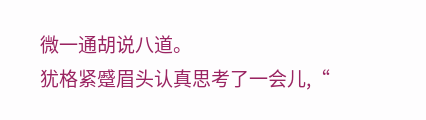微一通胡说八道。
犹格紧蹙眉头认真思考了一会儿,“